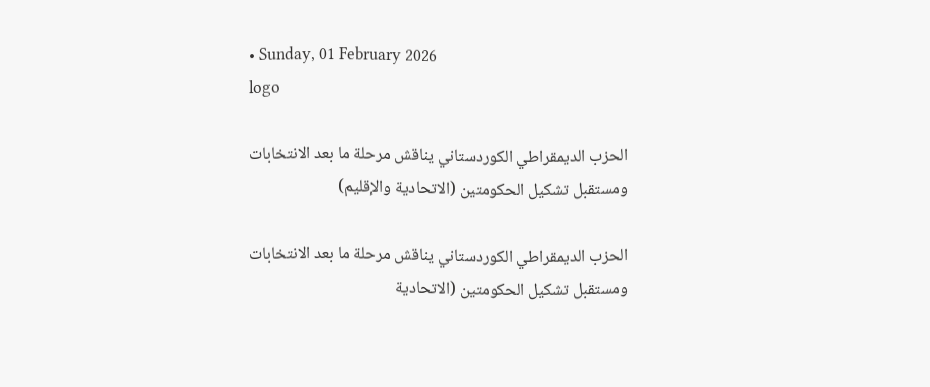• Sunday, 01 February 2026
logo

الحزب الديمقراطي الكوردستاني يناقش مرحلة ما بعد الانتخابات ومستقبل تشكيل الحكومتين (الاتحادية والإقليم)

الحزب الديمقراطي الكوردستاني يناقش مرحلة ما بعد الانتخابات ومستقبل تشكيل الحكومتين (الاتحادية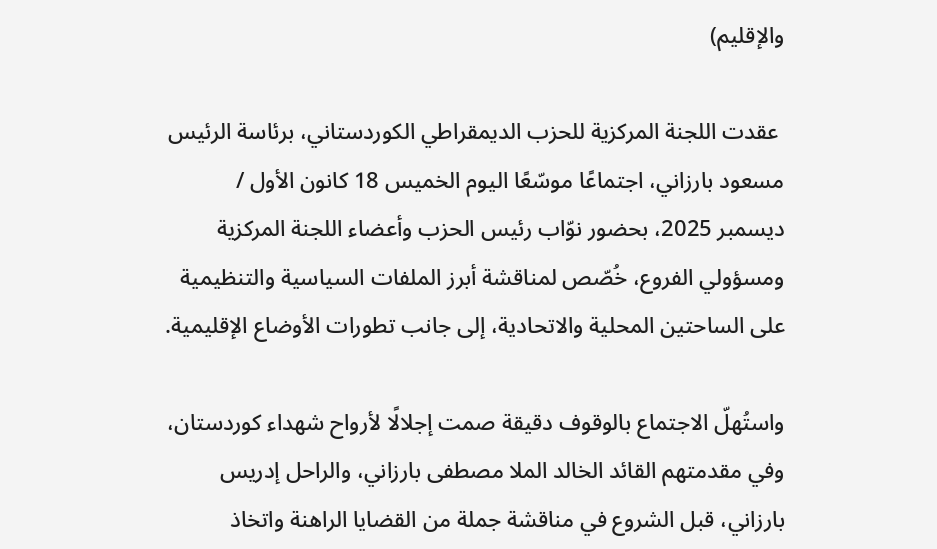والإقليم)

 عقدت اللجنة المركزية للحزب الديمقراطي الكوردستاني، برئاسة الرئيس مسعود بارزاني، اجتماعًا موسّعًا اليوم الخميس 18 كانون الأول / ديسمبر 2025، بحضور نوّاب رئيس الحزب وأعضاء اللجنة المركزية ومسؤولي الفروع، خُصّص لمناقشة أبرز الملفات السياسية والتنظيمية على الساحتين المحلية والاتحادية، إلى جانب تطورات الأوضاع الإقليمية.

واستُهلّ الاجتماع بالوقوف دقيقة صمت إجلالًا لأرواح شهداء كوردستان، وفي مقدمتهم القائد الخالد الملا مصطفى بارزاني، والراحل إدريس بارزاني، قبل الشروع في مناقشة جملة من القضايا الراهنة واتخاذ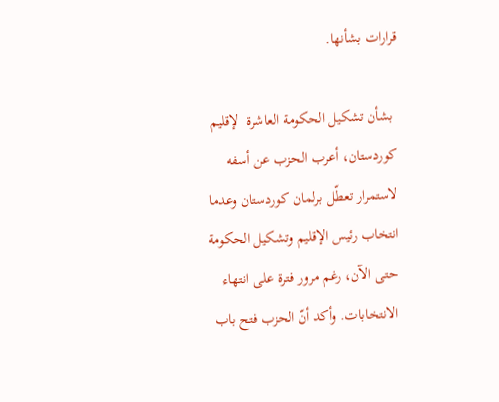قرارات بشأنها.

 بشأن تشكيل الحكومة العاشرة  لإقليم كوردستان، أعرب الحزب عن أسفه لاستمرار تعطّل برلمان كوردستان وعدما انتخاب رئيس الإقليم وتشكيل الحكومة حتى الآن، رغم مرور فترة على انتهاء الانتخابات. وأكد أنّ الحزب فتح باب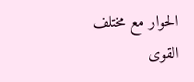الحوار مع مختلف القوى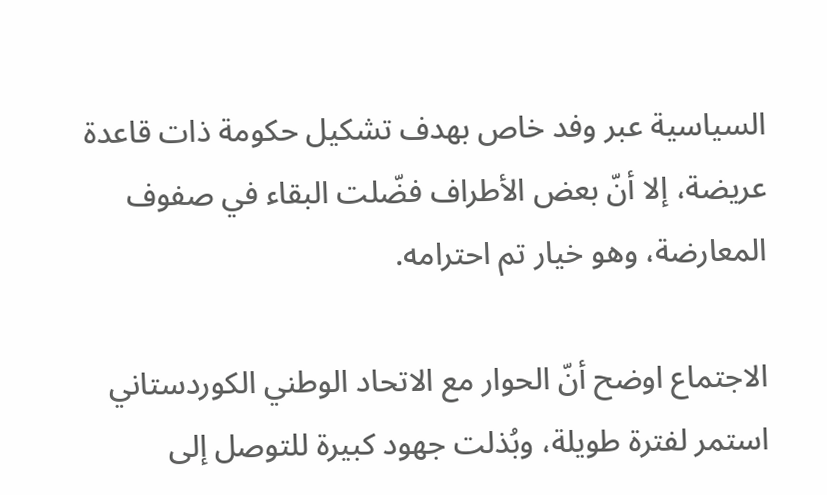السياسية عبر وفد خاص بهدف تشكيل حكومة ذات قاعدة عريضة، إلا أنّ بعض الأطراف فضّلت البقاء في صفوف المعارضة، وهو خيار تم احترامه.

الاجتماع اوضح أنّ الحوار مع الاتحاد الوطني الكوردستاني استمر لفترة طويلة، وبُذلت جهود كبيرة للتوصل إلى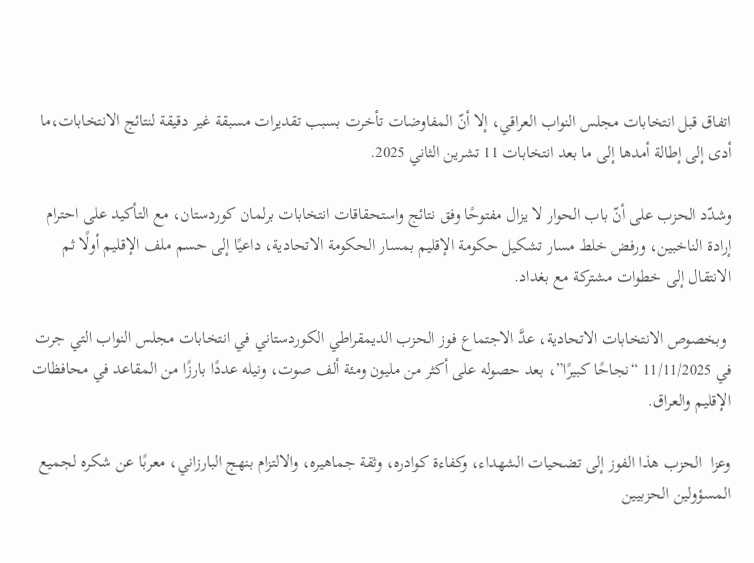اتفاق قبل انتخابات مجلس النواب العراقي، إلا أنّ المفاوضات تأخرت بسبب تقديرات مسبقة غير دقيقة لنتائج الانتخابات،ما أدى إلى إطالة أمدها إلى ما بعد انتخابات 11 تشرين الثاني 2025.

وشدّد الحزب على أنّ باب الحوار لا يزال مفتوحًا وفق نتائج واستحقاقات انتخابات برلمان كوردستان، مع التأكيد على احترام إرادة الناخبين، ورفض خلط مسار تشكيل حكومة الإقليم بمسار الحكومة الاتحادية، داعيًا إلى حسم ملف الإقليم أولًا ثم الانتقال إلى خطوات مشتركة مع بغداد.

 وبخصوص الانتخابات الاتحادية، عدَّ الاجتماع فوز الحزب الديمقراطي الكوردستاني في انتخابات مجلس النواب التي جرت في 11/11/2025 “نجاحًا كبيرًا”، بعد حصوله على أكثر من مليون ومئة ألف صوت، ونيله عددًا بارزًا من المقاعد في محافظات الإقليم والعراق.

وعزا  الحزب هذا الفوز إلى تضحيات الشهداء، وكفاءة كوادره، وثقة جماهيره، والالتزام بنهج البارزاني، معربًا عن شكره لجميع المسؤولين الحزبيين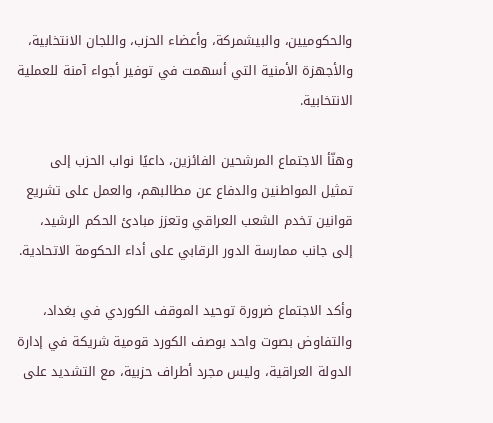والحكوميين، والبيشمركة، وأعضاء الحزب، واللجان الانتخابية، والأجهزة الأمنية التي أسهمت في توفير أجواء آمنة للعملية الانتخابية.

وهنّأ الاجتماع المرشحين الفائزين، داعيًا نواب الحزب إلى تمثيل المواطنين والدفاع عن مطالبهم، والعمل على تشريع قوانين تخدم الشعب العراقي وتعزز مبادئ الحكم الرشيد، إلى جانب ممارسة الدور الرقابي على أداء الحكومة الاتحادية.

وأكد الاجتماع ضرورة توحيد الموقف الكوردي في بغداد، والتفاوض بصوت واحد بوصف الكورد قومية شريكة في إدارة الدولة العراقية، وليس مجرد أطراف حزبية، مع التشديد على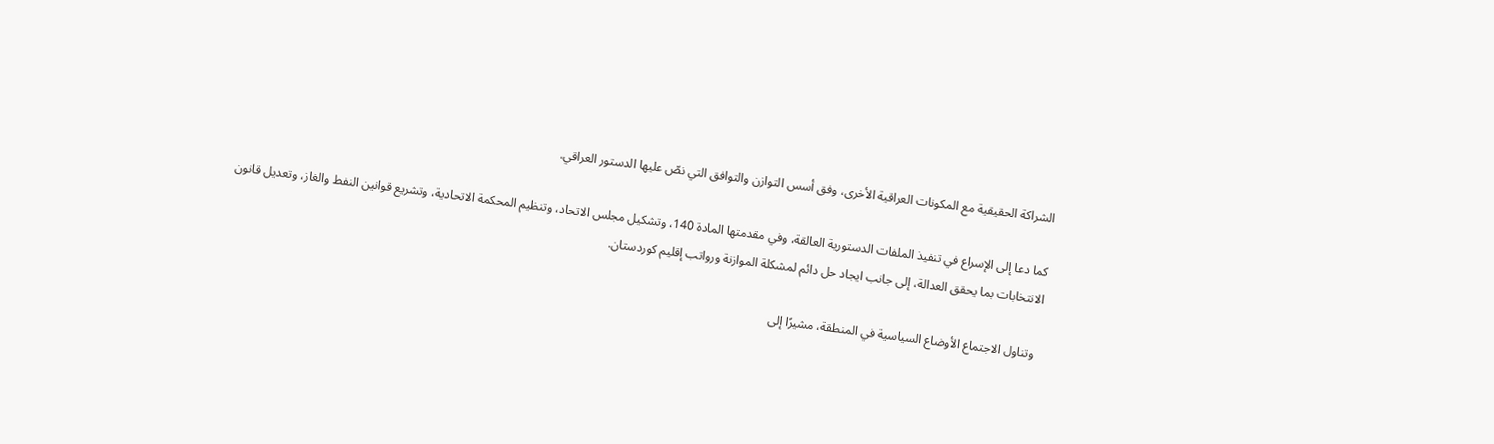الشراكة الحقيقية مع المكونات العراقية الأخرى، وفق أسس التوازن والتوافق التي نصّ عليها الدستور العراقي.

كما دعا إلى الإسراع في تنفيذ الملفات الدستورية العالقة، وفي مقدمتها المادة 140، وتشكيل مجلس الاتحاد، وتنظيم المحكمة الاتحادية، وتشريع قوانين النفط والغاز، وتعديل قانون الانتخابات بما يحقق العدالة، إلى جانب ايجاد حل دائم لمشكلة الموازنة ورواتب إقليم كوردستان.

 وتناول الاجتماع الأوضاع السياسية في المنطقة، مشيرًا إلى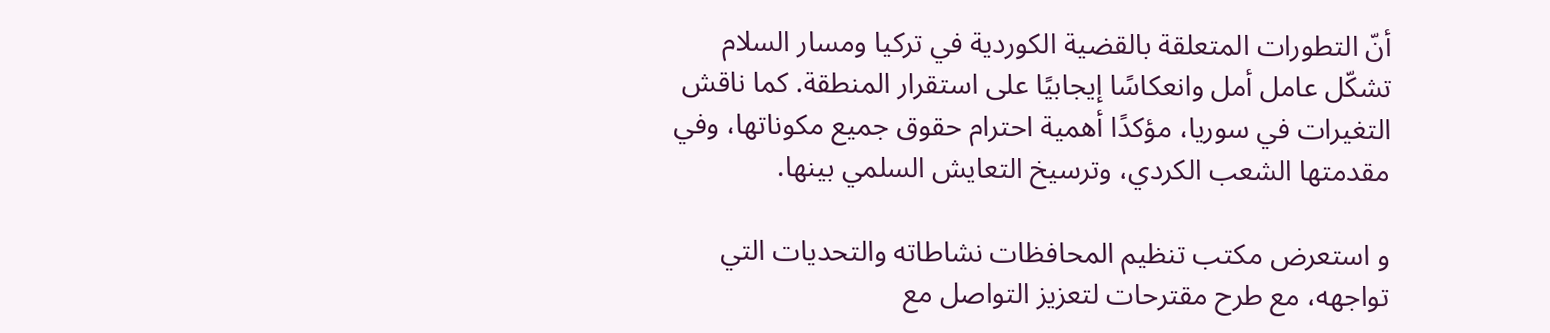أنّ التطورات المتعلقة بالقضية الكوردية في تركيا ومسار السلام تشكّل عامل أمل وانعكاسًا إيجابيًا على استقرار المنطقة. كما ناقش التغيرات في سوريا، مؤكدًا أهمية احترام حقوق جميع مكوناتها، وفي مقدمتها الشعب الكردي، وترسيخ التعايش السلمي بينها.

و استعرض مكتب تنظيم المحافظات نشاطاته والتحديات التي تواجهه، مع طرح مقترحات لتعزيز التواصل مع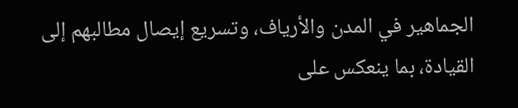الجماهير في المدن والأرياف، وتسريع إيصال مطالبهم إلى القيادة، بما ينعكس على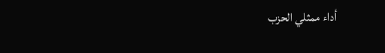أداء ممثلي الحزب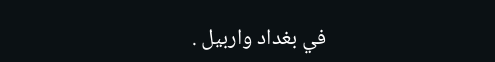في بغداد واربيل .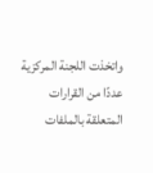واتخذت اللجنة المركزية عددًا من القرارات المتعلقة بالملفات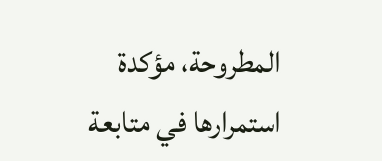المطروحة، مؤكدة استمرارها في متابعة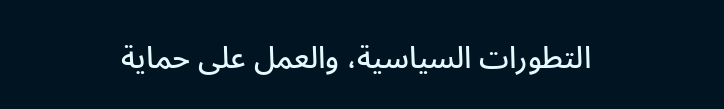التطورات السياسية، والعمل على حماية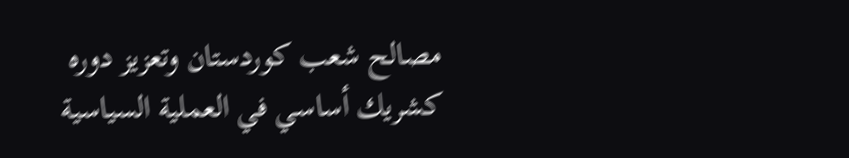مصالح شعب كوردستان وتعزيز دوره كشريك أساسي في العملية السياسية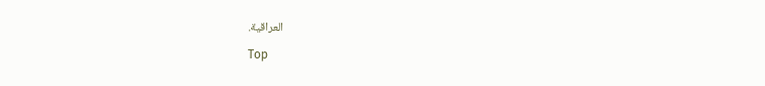العراقية.

Top